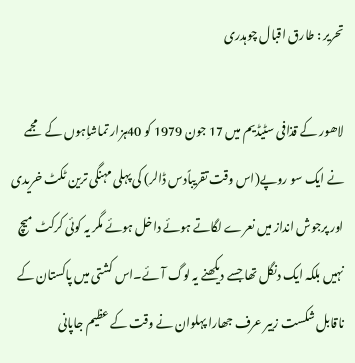تحریر : طارق اقبال چوہدری

لاھور کے قذافی سٹیڈیم میں 17 جون 1979 کو 40ہزار تماشاِہوں کے مجمے نے ایک سو روپے(اس وقت تقریباًدس ڈالر) کی پہلی مہنگی ترین ٹکٹ خریدی اور پرجوش انداز میں نعرے لگاتے ہوئے داخل ہوئے مگر یہ کوئی کرکٹ میچ نہیں بلکہ ایک دنگل تھا جسے دیکھنے یہ لوگ آئے۔اس کشتی میں پاکستان کے ناقابل شکست زبیر عرف جھارا پہلوان نے وقت کے عظیم جاپانی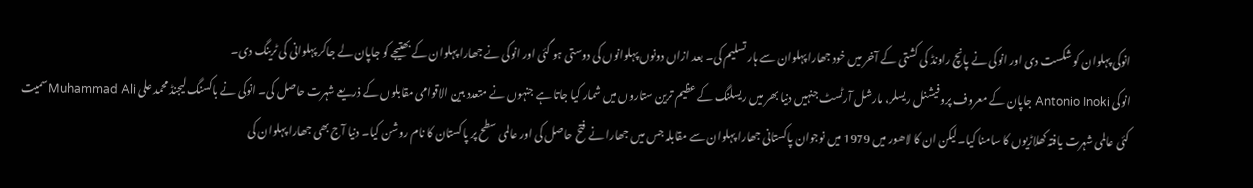انوکی پہلوان کو شکست دی اور انوکی نے پانچ راونڈ کی کشتی کے آخر میں خود جھارا پہلوان سے ہار تسلیم کی۔ بعد ازاں دونوں پہلوانوں کی دوستی ہو گئی اور انوکی نے جھارا پہلوان کے بھتیجے کو جاپان لے جاکر پہلوانی کی ٹرینگ دی۔
انوکی Antonio Inoki جاپان کے معروف پروفیشنل ریسلر، مارشل آرٹسٹ جنہیں دنیا بھر میں ریسلنگ کے عظیم ترین ستاروں میں شمار کیا جاتا ہے جنہوں نے متعدد بین الاقوامی مقابلوں کے ذریعے شہرت حاصل کی۔ انوکی نے باکسنگ لیجنڈ محمد علی Muhammad Aliسمیت کئی عالمی شہرت یافتہ کھلاڑیوں کا سامنا کیا۔لیکن ان کا لاھور میں 1979 میں نوجوان پاکستانی جھارا پہلوان سے مقابلہ جس میں جھارا نے فتح حاصل کی اور عالمی سطح پر پاکستان کا نام روشن کیا۔ دنیا آج بھی جھارا پہلوان کی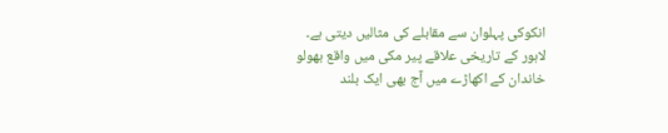انکوکی پہلوان سے مقابلے کی مثالیں دیتی ہے۔
لاہور کے تاریخی علاقے پیر مکی میں واقع بھولو خاندان کے اکھاڑے میں آج بھی ایک بلند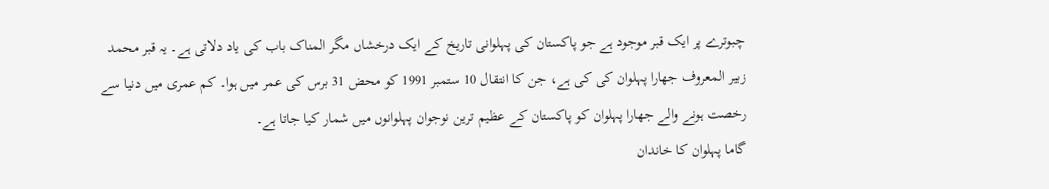چبوترے پر ایک قبر موجود ہے جو پاکستان کی پہلوانی تاریخ کے ایک درخشاں مگر المناک باب کی یاد دلاتی ہے۔ یہ قبر محمد زبیر المعروف جھارا پہلوان کی کی ہے، جن کا انتقال 10 ستمبر 1991 کو محض 31 برس کی عمر میں ہوا۔ کم عمری میں دنیا سے رخصت ہونے والے جھارا پہلوان کو پاکستان کے عظیم ترین نوجوان پہلوانوں میں شمار کیا جاتا ہے۔
گاما پہلوان کا خاندان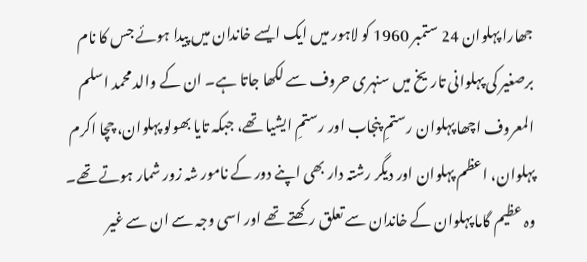جھارا پہلوان 24 ستمبر 1960 کو لاہور میں ایک ایسے خاندان میں پیدا ہوئے جس کا نام برصغیر کی پہلوانی تاریخ میں سنہری حروف سے لکھا جاتا ہے۔ ان کے والد محمد اسلم المعروف اچھا پہلوان رستمِ پنجاب اور رستمِ ایشیا تھے، جبکہ تایا بھولو پہلوان، چچا اکرم پہلوان، اعظم پہلوان اور دیگر رشتہ دار بھی اپنے دور کے نامور شہ زور شمار ہوتے تھے۔ وہ عظیم گاما پہلوان کے خاندان سے تعلق رکھتے تھے اور اسی وجہ سے ان سے غیر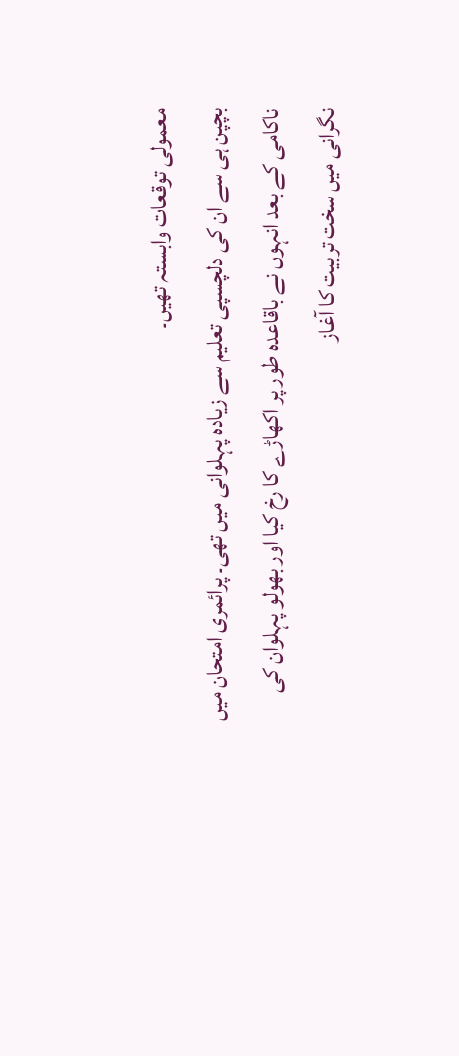معمولی توقعات وابستہ تھیں۔
بچپن ہی سے ان کی دلچسپی تعلیم سے زیادہ پہلوانی میں تھی۔ پرائمری امتحان میں ناکامی کے بعد انہوں نے باقاعدہ طور پر اکھاڑے کا رخ کیا اور بھولو پہلوان کی نگرانی میں سخت تربیت کا آغاز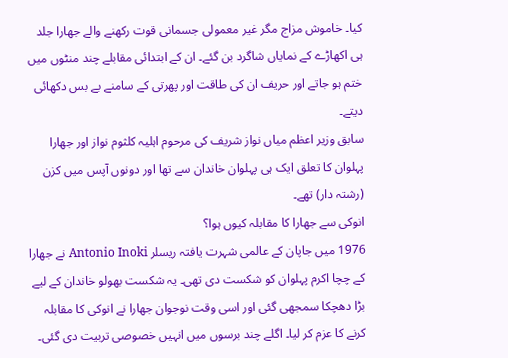کیا۔ خاموش مزاج مگر غیر معمولی جسمانی قوت رکھنے والے جھارا جلد ہی اکھاڑے کے نمایاں شاگرد بن گئے۔ ان کے ابتدائی مقابلے چند منٹوں میں ختم ہو جاتے اور حریف ان کی طاقت اور پھرتی کے سامنے بے بس دکھائی دیتے۔
سابق وزیر اعظم میاں نواز شریف کی مرحوم اہلیہ کلثوم نواز اور جھارا پہلوان کا تعلق ایک ہی پہلوان خاندان سے تھا اور دونوں آپس میں کزن (رشتہ دار) تھے۔
انوکی سے جھارا کا مقابلہ کیوں ہوا؟
1976 میں جاپان کے عالمی شہرت یافتہ ریسلر Antonio Inoki نے جھارا کے چچا اکرم پہلوان کو شکست دی تھی۔ یہ شکست بھولو خاندان کے لیے بڑا دھچکا سمجھی گئی اور اسی وقت نوجوان جھارا نے انوکی کا مقابلہ کرنے کا عزم کر لیا۔ اگلے چند برسوں میں انہیں خصوصی تربیت دی گئی۔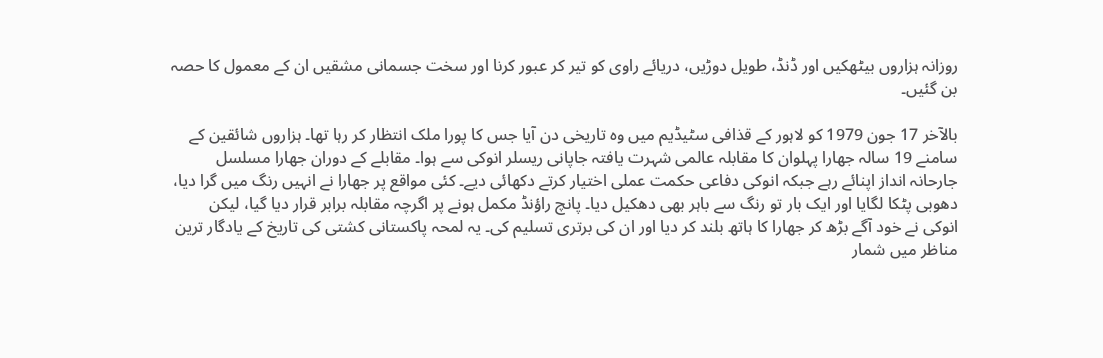روزانہ ہزاروں بیٹھکیں اور ڈنڈ، طویل دوڑیں، دریائے راوی کو تیر کر عبور کرنا اور سخت جسمانی مشقیں ان کے معمول کا حصہ بن گئیں۔

بالآخر 17 جون 1979 کو لاہور کے قذافی سٹیڈیم میں وہ تاریخی دن آیا جس کا پورا ملک انتظار کر رہا تھا۔ ہزاروں شائقین کے سامنے 19 سالہ جھارا پہلوان کا مقابلہ عالمی شہرت یافتہ جاپانی ریسلر انوکی سے ہوا۔ مقابلے کے دوران جھارا مسلسل جارحانہ انداز اپنائے رہے جبکہ انوکی دفاعی حکمت عملی اختیار کرتے دکھائی دیے۔ کئی مواقع پر جھارا نے انہیں رنگ میں گرا دیا، دھوبی پٹکا لگایا اور ایک بار تو رنگ سے باہر بھی دھکیل دیا۔ پانچ راؤنڈ مکمل ہونے پر اگرچہ مقابلہ برابر قرار دیا گیا، لیکن انوکی نے خود آگے بڑھ کر جھارا کا ہاتھ بلند کر دیا اور ان کی برتری تسلیم کی۔ یہ لمحہ پاکستانی کشتی کی تاریخ کے یادگار ترین مناظر میں شمار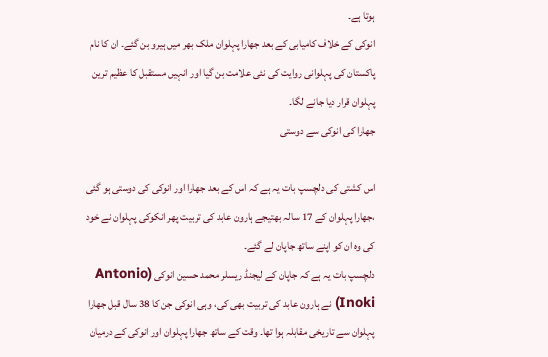ہوتا ہے۔
انوکی کے خلاف کامیابی کے بعد جھارا پہلوان ملک بھر میں ہیرو بن گئے۔ ان کا نام پاکستان کی پہلوانی روایت کی نئی علامت بن گیا اور انہیں مستقبل کا عظیم ترین پہلوان قرار دیا جانے لگا۔
جھارا کی انوکی سے دوستی

اس کشتی کی دلچسپ بات یہ ہے کہ اس کے بعد جھارا اور انوکی کی دوستی ہو گئی ،جھارا پہلوان کے 17 سالہ بھتیجے ہارون عابد کی تربیت پھر انکوکی پہلوان نے خود کی وہ ان کو اپنے ساتھ جاپان لے گئے۔
دلچسپ بات یہ ہے کہ جاپان کے لیجنڈ ریسلر محمد حسین انوکی (Antonio Inoki) نے ہارون عابد کی تربیت بھی کی، وہی انوکی جن کا 38 سال قبل جھارا پہلوان سے تاریخی مقابلہ ہوا تھا۔ وقت کے ساتھ جھارا پہلوان اور انوکی کے درمیان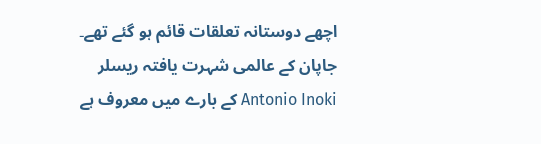اچھے دوستانہ تعلقات قائم ہو گئے تھے۔
جاپان کے عالمی شہرت یافتہ ریسلر Antonio Inoki کے بارے میں معروف ہے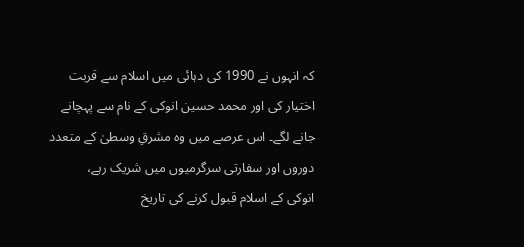کہ انہوں نے 1990 کی دہائی میں اسلام سے قربت اختیار کی اور محمد حسین انوکی کے نام سے پہچانے جانے لگے۔ اس عرصے میں وہ مشرقِ وسطیٰ کے متعدد دوروں اور سفارتی سرگرمیوں میں شریک رہے،
انوکی کے اسلام قبول کرنے کی تاریخ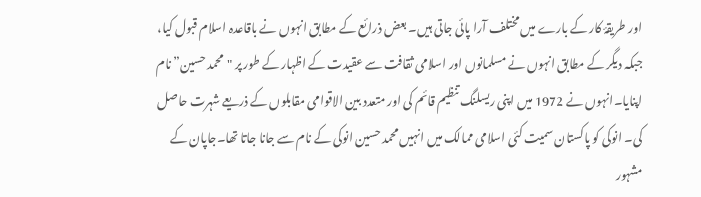اور طریقۂ کار کے بارے میں مختلف آرا پائی جاتی ہیں۔ بعض ذرائع کے مطابق انہوں نے باقاعدہ اسلام قبول کیا، جبکہ دیگر کے مطابق انہوں نے مسلمانوں اور اسلامی ثقافت سے عقیدت کے اظہار کے طور پر "محمد حسین” نام اپنایا۔انہوں نے 1972 میں اپنی ریسلنگ تنظیم قائم کی اور متعدد بین الاقوامی مقابلوں کے ذریعے شہرت حاصل کی۔ انوکی کو پاکستان سمیت کئی اسلامی ممالک میں انہیں محمد حسین انوکی کے نام سے جانا جاتا تھا۔جاپان کے مشہور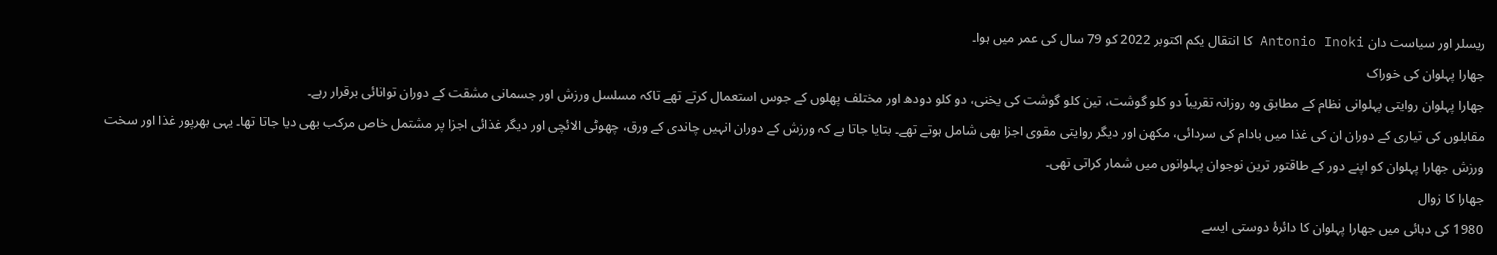ریسلر اور سیاست دان Antonio Inoki کا انتقال یکم اکتوبر 2022 کو 79 سال کی عمر میں ہوا۔
جھارا پہلوان کی خوراک
جھارا پہلوان روایتی پہلوانی نظام کے مطابق وہ روزانہ تقریباً دو کلو گوشت، تین کلو گوشت کی یخنی، دو کلو دودھ اور مختلف پھلوں کے جوس استعمال کرتے تھے تاکہ مسلسل ورزش اور جسمانی مشقت کے دوران توانائی برقرار رہے۔
مقابلوں کی تیاری کے دوران ان کی غذا میں بادام کی سردائی، مکھن اور دیگر روایتی مقوی اجزا بھی شامل ہوتے تھے۔ بتایا جاتا ہے کہ ورزش کے دوران انہیں چاندی کے ورق، چھوٹی الائچی اور دیگر غذائی اجزا پر مشتمل خاص مرکب بھی دیا جاتا تھا۔ یہی بھرپور غذا اور سخت ورزش جھارا پہلوان کو اپنے دور کے طاقتور ترین نوجوان پہلوانوں میں شمار کراتی تھی۔
جھارا کا زوال
1980 کی دہائی میں جھارا پہلوان کا دائرۂ دوستی ایسے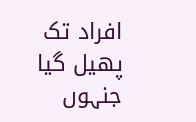افراد تک پھیل گیا جنہوں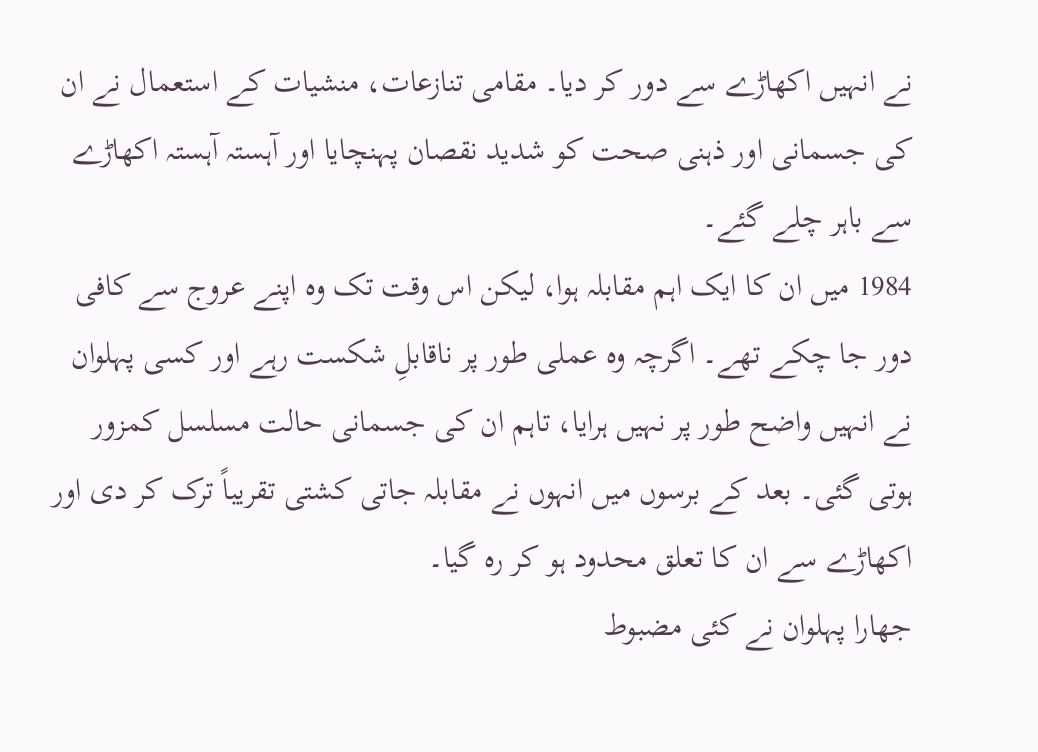نے انہیں اکھاڑے سے دور کر دیا۔ مقامی تنازعات، منشیات کے استعمال نے ان کی جسمانی اور ذہنی صحت کو شدید نقصان پہنچایا اور آہستہ آہستہ اکھاڑے سے باہر چلے گئے۔
1984 میں ان کا ایک اہم مقابلہ ہوا، لیکن اس وقت تک وہ اپنے عروج سے کافی دور جا چکے تھے۔ اگرچہ وہ عملی طور پر ناقابلِ شکست رہے اور کسی پہلوان نے انہیں واضح طور پر نہیں ہرایا، تاہم ان کی جسمانی حالت مسلسل کمزور ہوتی گئی۔ بعد کے برسوں میں انہوں نے مقابلہ جاتی کشتی تقریباً ترک کر دی اور اکھاڑے سے ان کا تعلق محدود ہو کر رہ گیا۔
جھارا پہلوان نے کئی مضبوط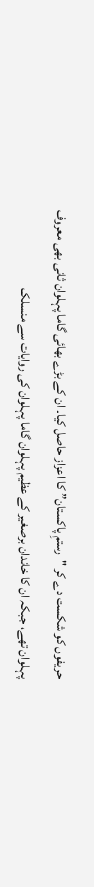حریفوں کو شکست دے کر "رستمِ پاکستان” کا اعزاز حاصل کیا۔ ان کے بڑے بھائی گاما پہلوان ثانی بھی معروف پہلوان تھے، جبکہ ان کا خاندان برصغیر کے عظیم پہلوان گاما پہلوان کی روایات سے منسلک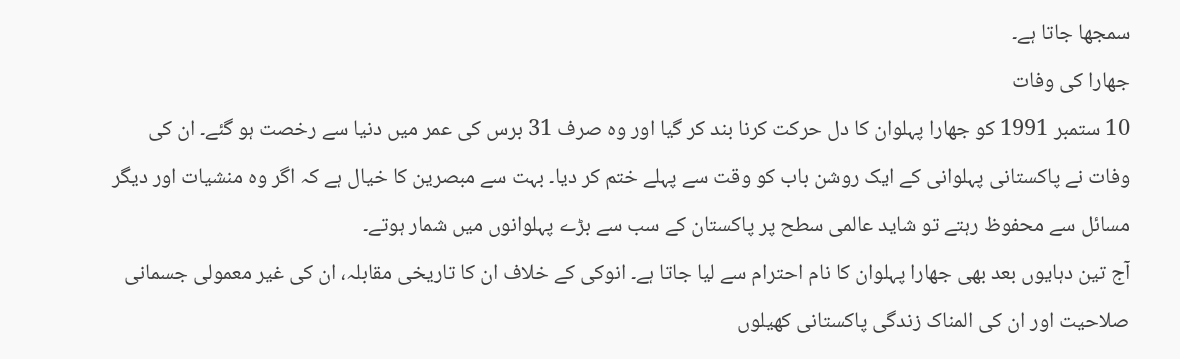سمجھا جاتا ہے۔
جھارا کی وفات
10 ستمبر 1991 کو جھارا پہلوان کا دل حرکت کرنا بند کر گیا اور وہ صرف 31 برس کی عمر میں دنیا سے رخصت ہو گئے۔ ان کی وفات نے پاکستانی پہلوانی کے ایک روشن باب کو وقت سے پہلے ختم کر دیا۔ بہت سے مبصرین کا خیال ہے کہ اگر وہ منشیات اور دیگر مسائل سے محفوظ رہتے تو شاید عالمی سطح پر پاکستان کے سب سے بڑے پہلوانوں میں شمار ہوتے۔
آج تین دہایوں بعد بھی جھارا پہلوان کا نام احترام سے لیا جاتا ہے۔ انوکی کے خلاف ان کا تاریخی مقابلہ، ان کی غیر معمولی جسمانی صلاحیت اور ان کی المناک زندگی پاکستانی کھیلوں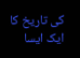کی تاریخ کا ایک ایسا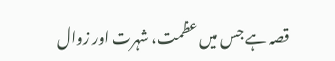قصہ ہے جس میں عظمت، شہرت اور زوال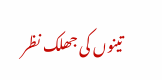تینوں کی جھلک نظر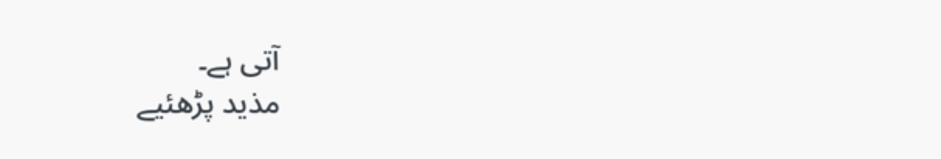آتی ہے۔
مذید پڑھئیے